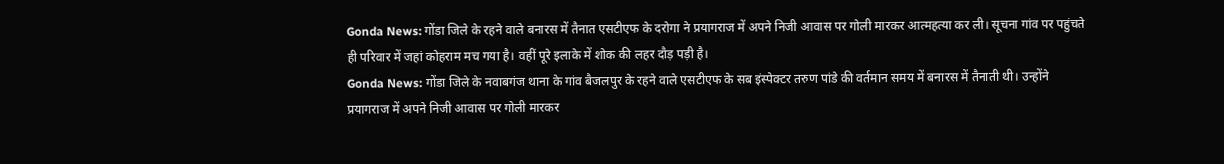Gonda News: गोंडा जिले के रहने वाले बनारस में तैनात एसटीएफ के दरोगा ने प्रयागराज में अपने निजी आवास पर गोली मारकर आत्महत्या कर ली। सूचना गांव पर पहुंचते ही परिवार में जहां कोहराम मच गया है। वहीं पूरे इलाके में शोक की लहर दौड़ पड़ी है।
Gonda News: गोंडा जिले के नवाबगंज थाना के गांव बैजलपुर के रहने वाले एसटीएफ के सब इंस्पेक्टर तरुण पांडे की वर्तमान समय में बनारस में तैनाती थी। उन्होंने प्रयागराज में अपने निजी आवास पर गोली मारकर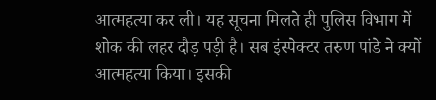आत्महत्या कर ली। यह सूचना मिलते ही पुलिस विभाग में शोक की लहर दौड़ पड़ी है। सब इंस्पेक्टर तरुण पांडे ने क्यों आत्महत्या किया। इसकी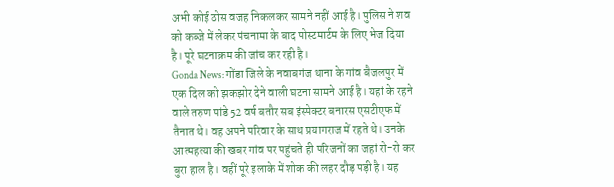अभी कोई ठोस वजह निकलकर सामने नहीं आई है। पुलिस ने शव को कब्जे में लेकर पंचनामा के बाद पोस्टमार्टम के लिए भेज दिया है। पूरे घटनाक्रम की जांच कर रही है।
Gonda News: गोंडा जिले के नवाबगंज थाना के गांव बैजलपुर में एक दिल को झकझोर देने वाली घटना सामने आई है। यहां के रहने वाले तरुण पांडे 52 वर्ष बतौर सब इंस्पेक्टर बनारस एसटीएफ में तैनात थे। वह अपने परिवार के साथ प्रयागराज में रहते थे। उनके आत्महत्या की खबर गांव पर पहुंचते ही परिजनों का जहां रो-रो कर बुरा हाल है। वहीं पूरे इलाके में शोक की लहर दौड़ पड़ी है। यह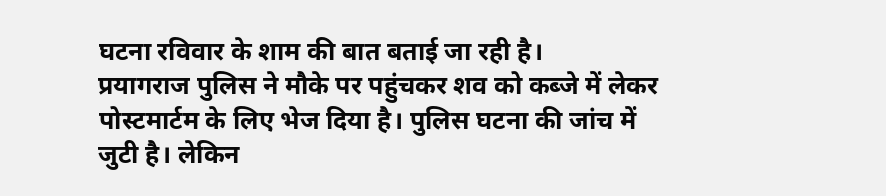घटना रविवार के शाम की बात बताई जा रही है।
प्रयागराज पुलिस ने मौके पर पहुंचकर शव को कब्जे में लेकर पोस्टमार्टम के लिए भेज दिया है। पुलिस घटना की जांच में जुटी है। लेकिन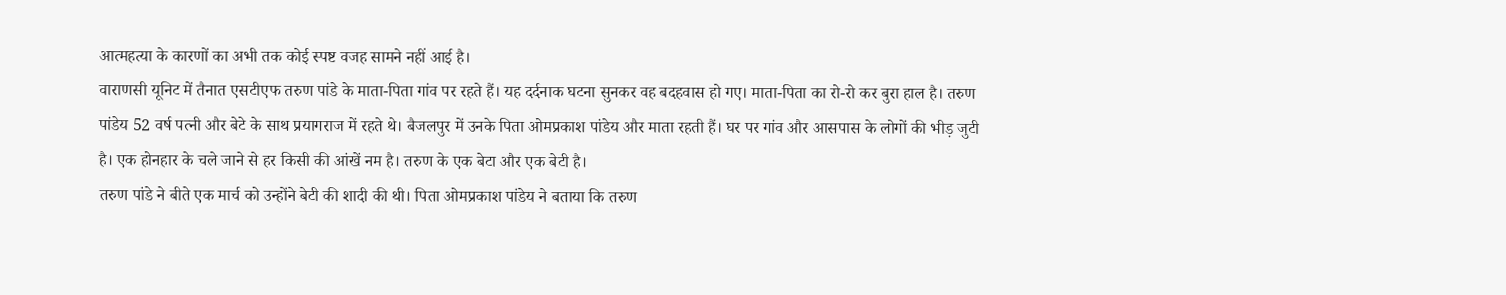आत्महत्या के कारणों का अभी तक कोई स्पष्ट वजह सामने नहीं आई है।
वाराणसी यूनिट में तैनात एसटीएफ तरुण पांडे के माता-पिता गांव पर रहते हैं। यह दर्दनाक घटना सुनकर वह बदहवास हो गए। माता-पिता का रो-रो कर बुरा हाल है। तरुण पांडेय 52 वर्ष पत्नी और बेटे के साथ प्रयागराज में रहते थे। बैजलपुर में उनके पिता ओमप्रकाश पांडेय और माता रहती हैं। घर पर गांव और आसपास के लोगों की भीड़ जुटी है। एक होनहार के चले जाने से हर किसी की आंखें नम है। तरुण के एक बेटा और एक बेटी है।
तरुण पांडे ने बीते एक मार्च को उन्होंने बेटी की शादी की थी। पिता ओमप्रकाश पांडेय ने बताया कि तरुण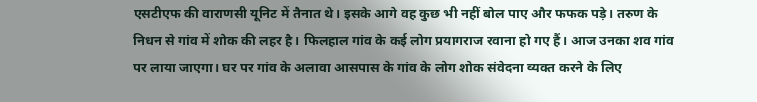एसटीएफ की वाराणसी यूनिट में तैनात थे। इसके आगे वह कुछ भी नहीं बोल पाए और फफक पड़े। तरुण के निधन से गांव में शोक की लहर है। फिलहाल गांव के कई लोग प्रयागराज रवाना हो गए हैं। आज उनका शव गांव पर लाया जाएगा। घर पर गांव के अलावा आसपास के गांव के लोग शोक संवेदना व्यक्त करने के लिए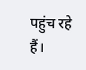पहुंच रहे हैं।